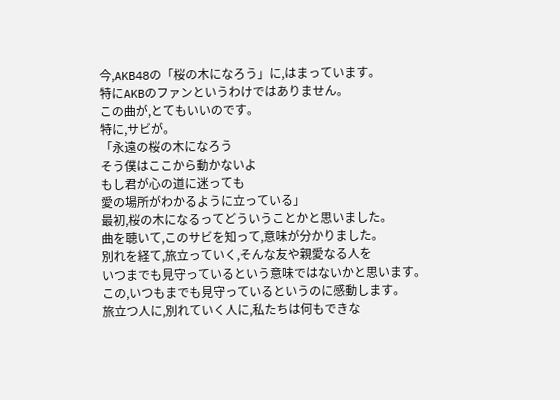今,AKB48の「桜の木になろう」に,はまっています。
特にAKBのファンというわけではありません。
この曲が,とてもいいのです。
特に,サビが。
「永遠の桜の木になろう
そう僕はここから動かないよ
もし君が心の道に迷っても
愛の場所がわかるように立っている」
最初,桜の木になるってどういうことかと思いました。
曲を聴いて,このサビを知って,意味が分かりました。
別れを経て,旅立っていく,そんな友や親愛なる人を
いつまでも見守っているという意味ではないかと思います。
この,いつもまでも見守っているというのに感動します。
旅立つ人に,別れていく人に,私たちは何もできな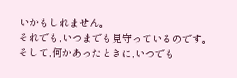いかもしれません。
それでも,いつまでも見守っているのです。
そして,何かあったときに,いつでも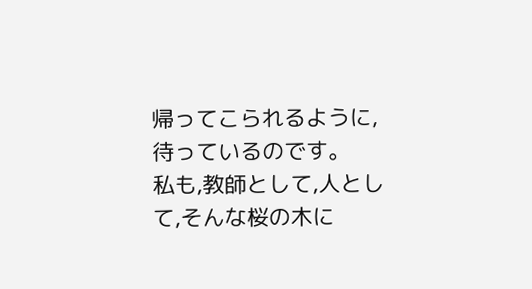帰ってこられるように,待っているのです。
私も,教師として,人として,そんな桜の木に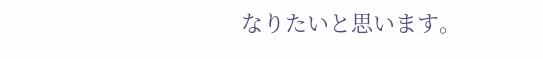なりたいと思います。